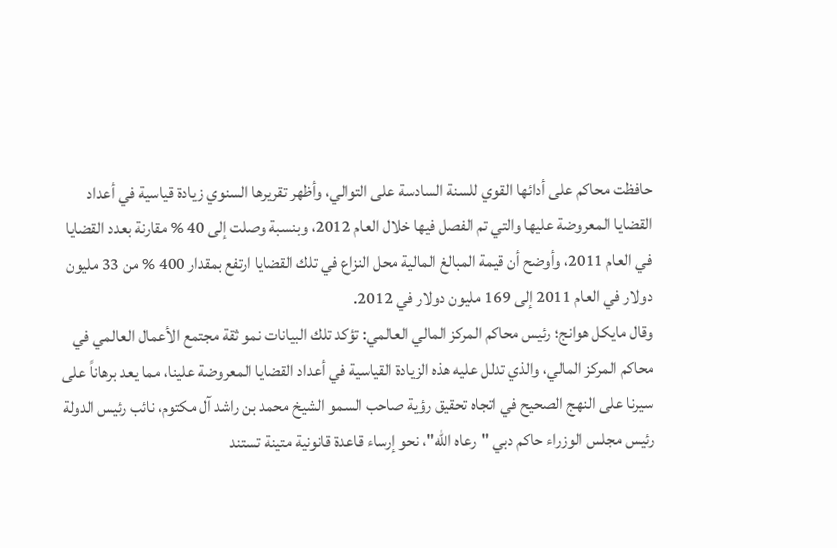حافظت محاكم على أدائها القوي للسنة السادسة على التوالي، وأظهر تقريرها السنوي زيادة قياسية في أعداد القضايا المعروضة عليها والتي تم الفصل فيها خلال العام 2012، وبنسبة وصلت إلى 40 % مقارنة بعدد القضايا في العام 2011، وأوضح أن قيمة المبالغ المالية محل النزاع في تلك القضايا ارتفع بمقدار 400 % من 33 مليون دولار في العام 2011 إلى 169 مليون دولار في 2012.
وقال مايكل هوانج؛ رئيس محاكم المركز المالي العالمي: تؤكد تلك البيانات نمو ثقة مجتمع الأعمال العالمي في محاكم المركز المالي، والذي تدلل عليه هذه الزيادة القياسية في أعداد القضايا المعروضة علينا، مما يعد برهاناً على سيرنا على النهج الصحيح في اتجاه تحقيق رؤية صاحب السمو الشيخ محمد بن راشد آل مكتوم، نائب رئيس الدولة رئيس مجلس الوزراء حاكم دبي "رعاه الله"، نحو إرساء قاعدة قانونية متينة تستند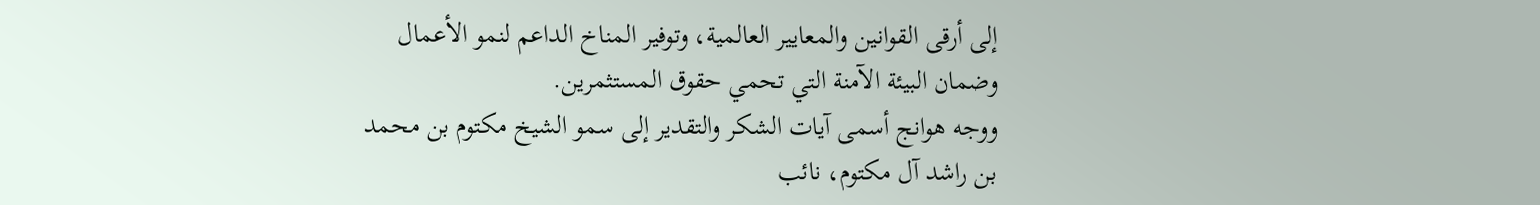إلى أرقى القوانين والمعايير العالمية، وتوفير المناخ الداعم لنمو الأعمال وضمان البيئة الآمنة التي تحمي حقوق المستثمرين.
ووجه هوانج أسمى آيات الشكر والتقدير إلى سمو الشيخ مكتوم بن محمد بن راشد آل مكتوم، نائب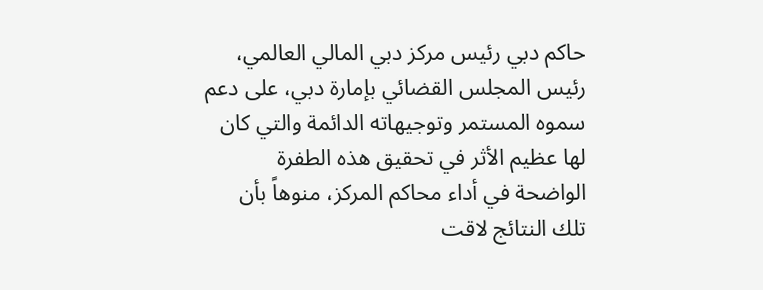حاكم دبي رئيس مركز دبي المالي العالمي، رئيس المجلس القضائي بإمارة دبي، على دعم سموه المستمر وتوجيهاته الدائمة والتي كان لها عظيم الأثر في تحقيق هذه الطفرة الواضحة في أداء محاكم المركز، منوهاً بأن تلك النتائج لاقت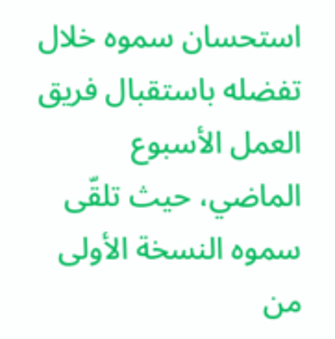استحسان سموه خلال تفضله باستقبال فريق العمل الأسبوع الماضي، حيث تلقّى سموه النسخة الأولى من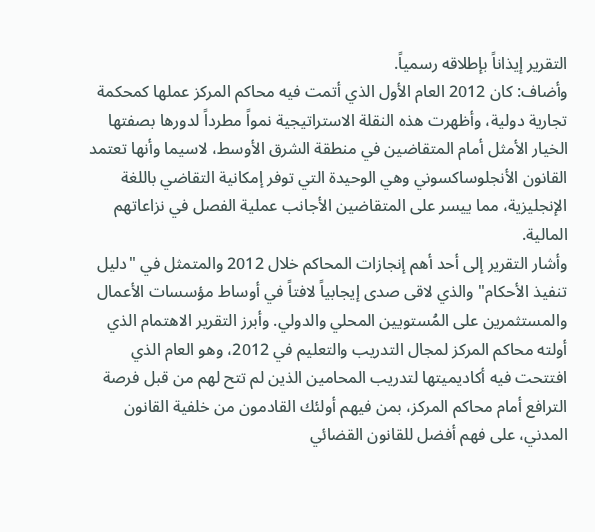التقرير إيذاناً بإطلاقه رسمياً.
وأضاف: كان 2012 العام الأول الذي أتمت فيه محاكم المركز عملها كمحكمة تجارية دولية، وأظهرت هذه النقلة الاستراتيجية نمواً مطرداً لدورها بصفتها الخيار الأمثل أمام المتقاضين في منطقة الشرق الأوسط، لاسيما وأنها تعتمد القانون الأنجلوساكسوني وهي الوحيدة التي توفر إمكانية التقاضي باللغة الإنجليزية، مما ييسر على المتقاضين الأجانب عملية الفصل في نزاعاتهم المالية.
وأشار التقرير إلى أحد أهم إنجازات المحاكم خلال 2012 والمتمثل في "دليل تنفيذ الأحكام" والذي لاقى صدى إيجابياً لافتاً في أوساط مؤسسات الأعمال والمستثمرين على المُستويين المحلي والدولي. وأبرز التقرير الاهتمام الذي أولته محاكم المركز لمجال التدريب والتعليم في 2012، وهو العام الذي افتتحت فيه أكاديميتها لتدريب المحامين الذين لم تتح لهم من قبل فرصة الترافع أمام محاكم المركز، بمن فيهم أولئك القادمون من خلفية القانون المدني، على فهم أفضل للقانون القضائي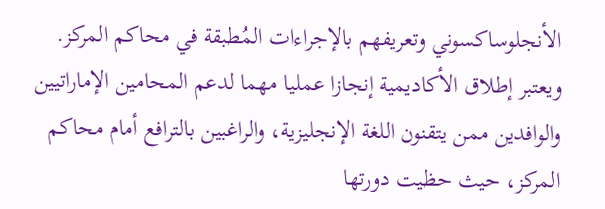الأنجلوساكسوني وتعريفهم بالإجراءات المُطبقة في محاكم المركز.
ويعتبر إطلاق الأكاديمية إنجازا عمليا مهما لدعم المحامين الإماراتيين والوافدين ممن يتقنون اللغة الإنجليزية، والراغبين بالترافع أمام محاكم المركز، حيث حظيت دورتها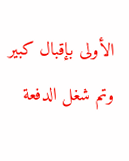الأولى بإقبال كبير وتم شغل الدفعة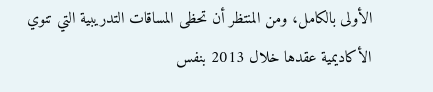الأولى بالكامل، ومن المنتظر أن تحظى المساقات التدريبية التي تنوي الأكاديمية عقدها خلال 2013 بنفس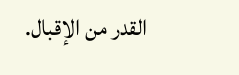القدر من الإقبال.